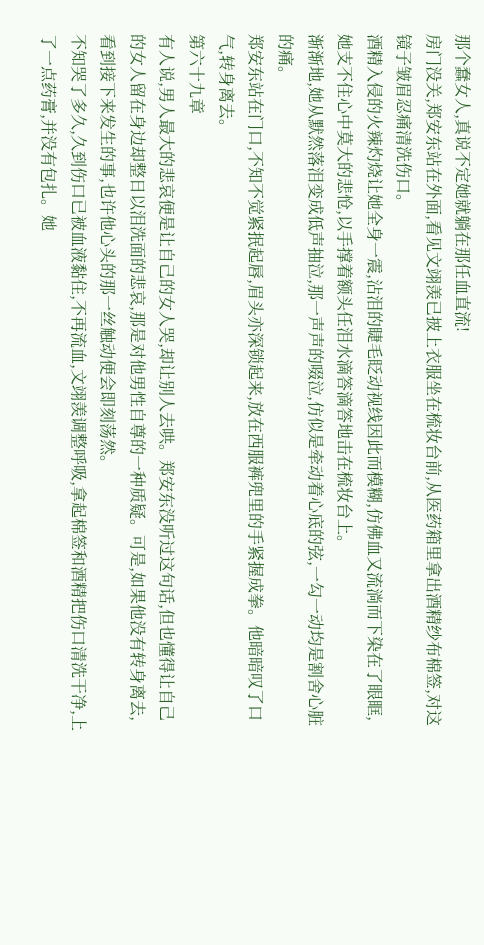那个蠢女人,真说不定她就躺在那任血直流!
房门没关,郑安东站在外面,看见文翊羡已披上衣服坐在梳妆台前,从医药箱里拿出酒精纱布棉签,对这镜子皱眉忍痛清洗伤口。
酒精入侵的火辣灼烧让她全身一震,沾泪的睫毛眨动视线因此而模糊,仿佛血又流淌而下染在了眼眶,她支不住心中莫大的悲怆,以手撑着额头任泪水滴答滴答地击在梳妆台上。
渐渐地,她从默然落泪变成低声抽泣,那一声声的啜泣,仿似是牵动着心底的弦,一勾一动均是割舍心脏的痛。
郑安东站在门口,不知不觉紧抿起唇,眉头亦深锁起来,放在西服裤兜里的手紧握成拳。他暗暗叹了口气,转身离去。
第六十九章
有人说,男人最大的悲哀便是让自己的女人哭,却让别人去哄。郑安东没听过这句话,但也懂得让自己的女人留在身边却整日以泪洗面的悲哀,那是对他男性自尊的一种质疑。可是,如果他没有转身离去,看到接下来发生的事,也许他心头的那一丝触动便会即刻荡然。
不知哭了多久,久到伤口已被血液黏住,不再流血,文翊羡调整呼吸,拿起棉签和酒精把伤口清洗干净,上了一点药膏,并没有包扎。她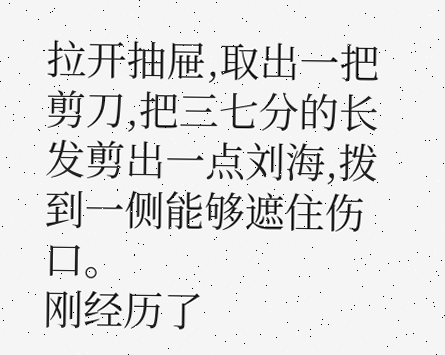拉开抽屉,取出一把剪刀,把三七分的长发剪出一点刘海,拨到一侧能够遮住伤口。
刚经历了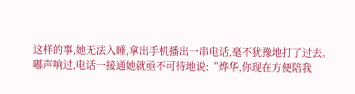这样的事,她无法入睡,拿出手机播出一串电话,毫不犹豫地打了过去。
嘟声响过,电话一接通她就亟不可待地说:“烨华,你现在方便陪我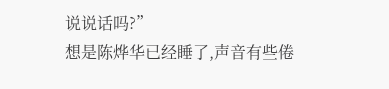说说话吗?”
想是陈烨华已经睡了,声音有些倦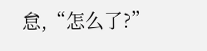怠,“怎么了?”